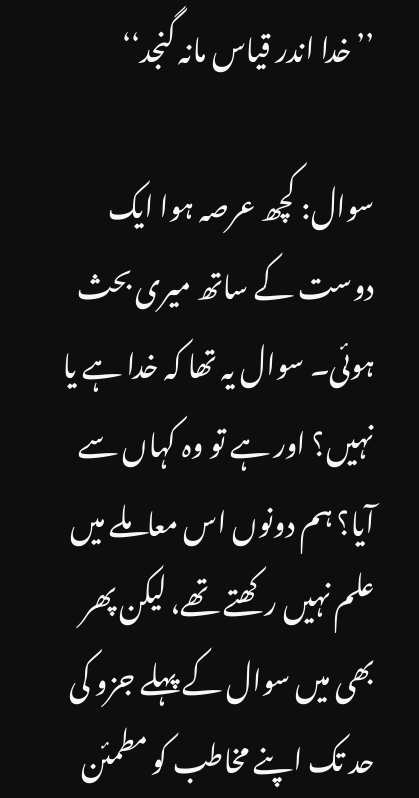’’خدا اندر قیاس مانہ گنجد‘‘

سوال: کچھ عرصہ ہوا ایک دوست کے ساتھ میری بحث ہوئی۔ سوال یہ تھا کہ خدا ہے یا نہیں؟ اور ہے تو وہ کہاں سے آیا؟ ہم دونوں اس معاملے میں علم نہیں رکھتے تھے، لیکن پھر بھی میں سوال کے پہلے جزو کی حد تک اپنے مخاطب کو مطمئن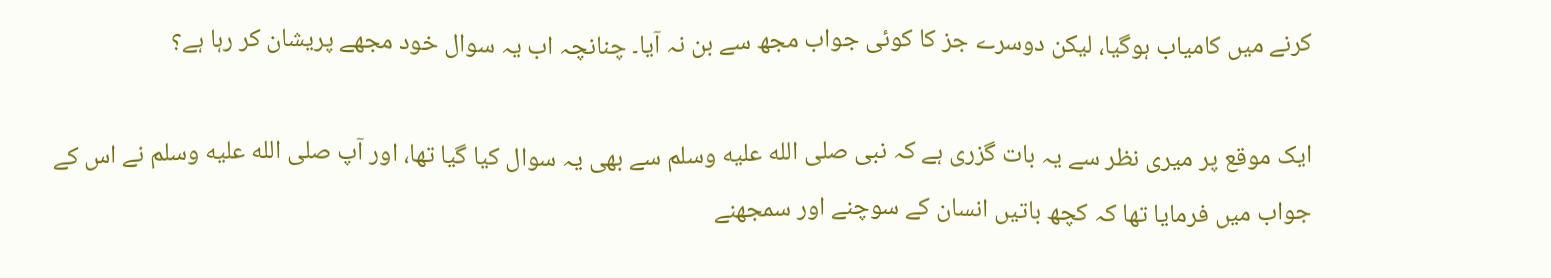کرنے میں کامیاب ہوگیا، لیکن دوسرے جز کا کوئی جواب مجھ سے بن نہ آیا۔ چنانچہ اب یہ سوال خود مجھے پریشان کر رہا ہے؟

ایک موقع پر میری نظر سے یہ بات گزری ہے کہ نبی صلى الله عليه وسلم سے بھی یہ سوال کیا گیا تھا، اور آپ صلى الله عليه وسلم نے اس کے جواب میں فرمایا تھا کہ کچھ باتیں انسان کے سوچنے اور سمجھنے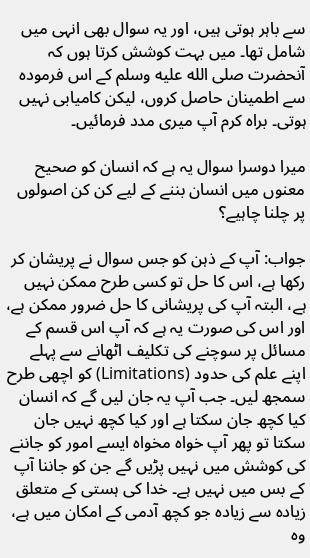سے باہر ہوتی ہیں، اور یہ سوال بھی انہی میں شامل تھا۔ میں بہت کوشش کرتا ہوں کہ آنحضرت صلى الله عليه وسلم کے اس فرمودہ سے اطمینان حاصل کروں، لیکن کامیابی نہیں ہوتی۔ براہ کرم آپ میری مدد فرمائیں۔

میرا دوسرا سوال یہ ہے کہ انسان کو صحیح معنوں میں انسان بننے کے لیے کن کن اصولوں پر چلنا چاہیے؟

جواب: آپ کے ذہن کو جس سوال نے پریشان کر رکھا ہے، اس کا حل تو کسی طرح ممکن نہیں ہے، البتہ آپ کی پریشانی کا حل ضرور ممکن ہے، اور اس کی صورت یہ ہے کہ آپ اس قسم کے مسائل پر سوچنے کی تکلیف اٹھانے سے پہلے اپنے علم کی حدود (Limitations) کو اچھی طرح سمجھ لیں۔ جب آپ یہ جان لیں گے کہ انسان کیا کچھ جان سکتا ہے اور کیا کچھ نہیں جان سکتا تو پھر آپ خواہ مخواہ ایسے امور کو جاننے کی کوشش میں نہیں پڑیں گے جن کو جاننا آپ کے بس میں نہیں ہے۔ خدا کی ہستی کے متعلق زیادہ سے زیادہ جو کچھ آدمی کے امکان میں ہے، وہ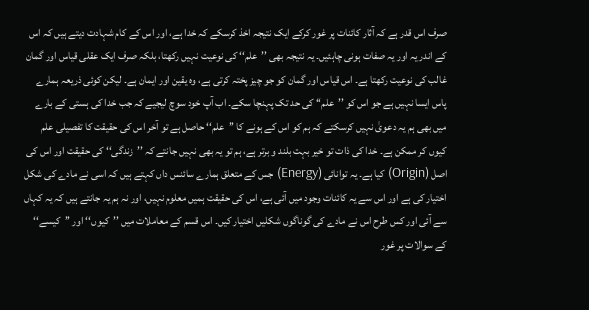صرف اس قدر ہے کہ آثار کائنات پر غور کرکے ایک نتیجہ اخذ کرسکے کہ خدا ہے، اور اس کے کام شہادت دیتے ہیں کہ اس کے اندر یہ اور یہ صفات ہونی چاہئیں۔ یہ نتیجہ بھی ’’علم‘‘ کی نوعیت نہیں رکھتا، بلکہ صرف ایک عقلی قیاس اور گمان غالب کی نوعیت رکھتا ہے۔ اس قیاس اور گمان کو جو چیز پختہ کرتی ہے، وہ یقین اور ایمان ہے۔ لیکن کوئی ذریعہ ہمارے پاس ایسا نہیں ہے جو اس کو ’’علم‘‘ کی حد تک پہنچا سکے۔ اب آپ خود سوچ لیجیے کہ جب خدا کی ہستی کے بارے میں بھی ہم یہ دعویٰ نہیں کرسکتے کہ ہم کو اس کے ہونے کا ’’علم‘‘ حاصل ہے تو آخر اس کی حقیقت کا تفصیلی علم کیوں کر ممکن ہے۔ خدا کی ذات تو خیر بہت بلند و برتر ہے، ہم تو یہ بھی نہیں جانتے کہ ’’زندگی‘‘ کی حقیقت اور اس کی اصل (Origin) کیا ہے۔ یہ توانائی (Energy) جس کے متعلق ہمارے سائنس داں کہتے ہیں کہ اسی نے مادے کی شکل اختیار کی ہے اور اس سے یہ کائنات وجود میں آئی ہے، اس کی حقیقت ہمیں معلوم نہیں، اور نہ ہم یہ جانتے ہیں کہ یہ کہاں سے آئی اور کس طرح اس نے مادے کی گوناگوں شکلیں اختیار کیں۔ اس قسم کے معاملات میں ’’کیوں‘‘ اور ’’کیسے‘‘ کے سوالات پر غور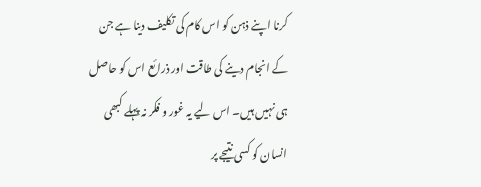کرنا اپنے ذہن کو اس کام کی تکلیف دینا ہے جن کے انجام دینے کی طاقت اور ذرائع اس کو حاصل ہی نہیں ہیں۔ اس لیے یہ غور و فکر نہ پہلے کبھی انسان کو کسی نتیجے پر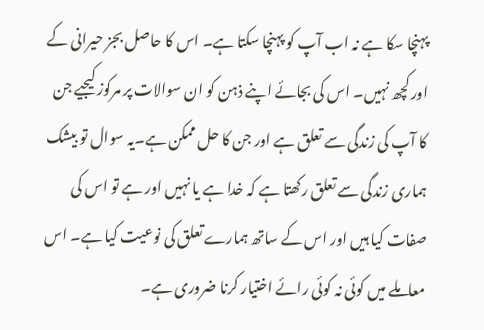پہنچا سکا ہے نہ اب آپ کو پہنچا سکتا ہے۔ اس کا حاصل بجز حیرانی کے اور کچھ نہیں۔ اس کی بجائے اپنے ذہن کو ان سوالات پر مرکوز کیجیے جن کا آپ کی زندگی سے تعلق ہے اور جن کا حل ممکن ہے۔یہ سوال تو بیشک ہماری زندگی سے تعلق رکھتا ہے کہ خدا ہے یا نہیں اور ہے تو اس کی صفات کیا ہیں اور اس کے ساتھ ہمارے تعلق کی نوعیت کیا ہے۔ اس معاملے میں کوئی نہ کوئی رائے اختیار کرنا ضروری ہے۔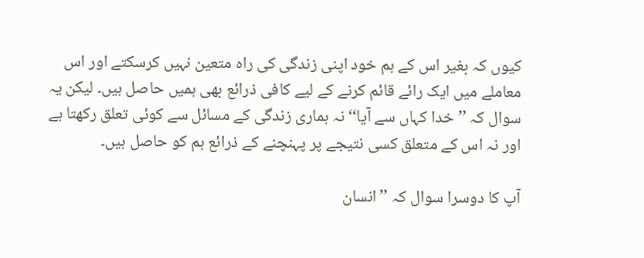کیوں کہ بغیر اس کے ہم خود اپنی زندگی کی راہ متعین نہیں کرسکتے اور اس معاملے میں ایک رائے قائم کرنے کے لیے کافی ذرائع بھی ہمیں حاصل ہیں۔ لیکن یہ سوال کہ ’’خدا کہاں سے آیا‘‘ نہ ہماری زندگی کے مسائل سے کوئی تعلق رکھتا ہے اور نہ اس کے متعلق کسی نتیجے پر پہنچنے کے ذرائع ہم کو حاصل ہیں۔

آپ کا دوسرا سوال کہ ’’انسان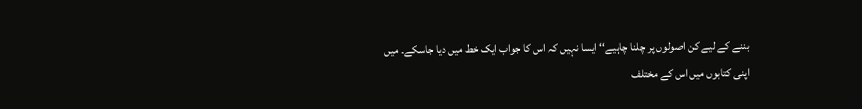بننے کے لیے کن اصولوں پر چلنا چاہیے‘‘ ایسا نہیں کہ اس کا جواب ایک خط میں دیا جاسکے۔ میں اپنی کتابوں میں اس کے مختلف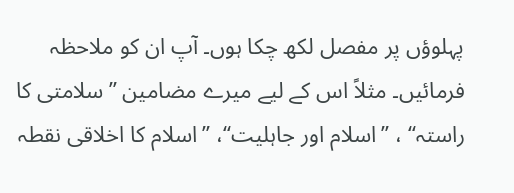پہلوؤں پر مفصل لکھ چکا ہوں۔ آپ ان کو ملاحظہ فرمائیں۔ مثلاً اس کے لیے میرے مضامین ’’سلامتی کا راستہ‘‘ ، ’’اسلام اور جاہلیت‘‘، ’’اسلام کا اخلاقی نقطہ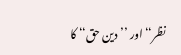نظر‘‘ اور ’’دین حق‘‘ کا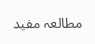مطالعہ مفید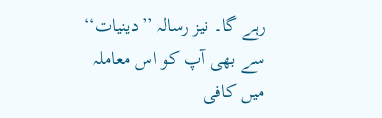رہے گا۔ نیز رسالہ ’’دینیات‘‘ سے بھی آپ کو اس معاملہ میں کافی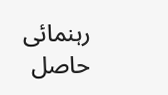رہنمائی حاصل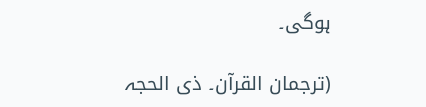ہوگی۔

(ترجمان القرآن۔ ذی الحجہ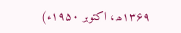۱۳۶۹ھ، اکتوبر ۱۹۵۰ء)